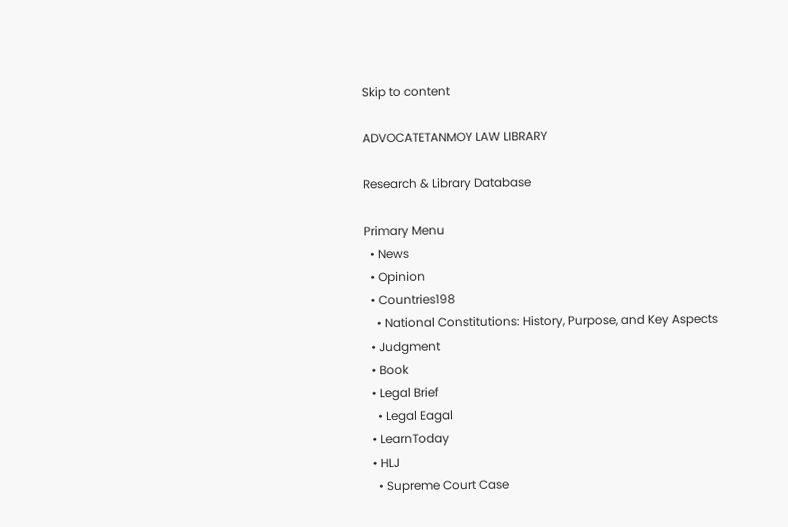Skip to content

ADVOCATETANMOY LAW LIBRARY

Research & Library Database

Primary Menu
  • News
  • Opinion
  • Countries198
    • National Constitutions: History, Purpose, and Key Aspects
  • Judgment
  • Book
  • Legal Brief
    • Legal Eagal
  • LearnToday
  • HLJ
    • Supreme Court Case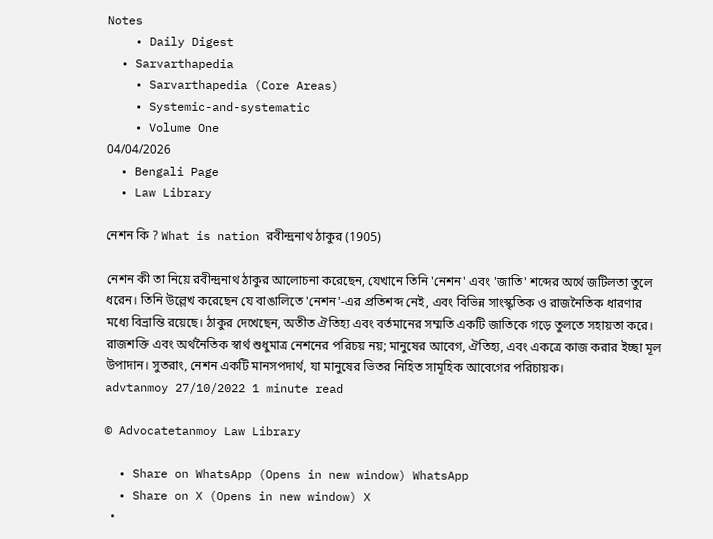Notes
    • Daily Digest
  • Sarvarthapedia
    • Sarvarthapedia (Core Areas)
    • Systemic-and-systematic
    • Volume One
04/04/2026
  • Bengali Page
  • Law Library

নেশন কি ? What is nation রবীন্দ্রনাথ ঠাকুর (1905)

নেশন কী তা নিয়ে রবীন্দ্রনাথ ঠাকুর আলোচনা করেছেন, যেখানে তিনি 'নেশন' এবং 'জাতি' শব্দের অর্থে জটিলতা তুলে ধরেন। তিনি উল্লেখ করেছেন যে বাঙালিতে 'নেশন'-এর প্রতিশব্দ নেই, এবং বিভিন্ন সাংস্কৃতিক ও রাজনৈতিক ধারণার মধ্যে বিভ্রান্তি রয়েছে। ঠাকুর দেখেছেন, অতীত ঐতিহ্য এবং বর্তমানের সম্মতি একটি জাতিকে গড়ে তুলতে সহায়তা করে। রাজশক্তি এবং অর্থনৈতিক স্বার্থ শুধুমাত্র নেশনের পরিচয় নয়; মানুষের আবেগ, ঐতিহ্য, এবং একত্রে কাজ করার ইচ্ছা মূল উপাদান। সুতরাং, নেশন একটি মানসপদার্থ, যা মানুষের ভিতর নিহিত সামূহিক আবেগের পরিচায়ক।
advtanmoy 27/10/2022 1 minute read

© Advocatetanmoy Law Library

  • Share on WhatsApp (Opens in new window) WhatsApp
  • Share on X (Opens in new window) X
  •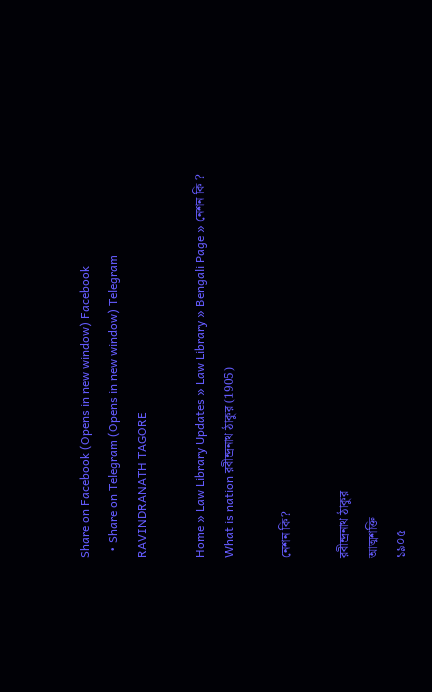Share on Facebook (Opens in new window) Facebook
  • Share on Telegram (Opens in new window) Telegram
RAVINDRANATH TAGORE

Home » Law Library Updates » Law Library » Bengali Page » নেশন কি ? What is nation রবীন্দ্রনাথ ঠাকুর (1905)

নেশন কি?

রবীন্দ্রনাথ ঠাকুর
আত্মশক্তি
১৯০৫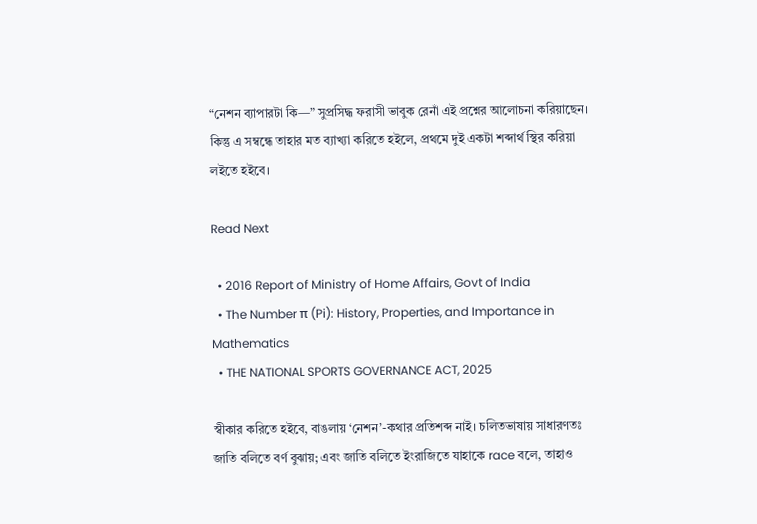“নেশন ব্যাপারটা কি—” সুপ্রসিদ্ধ ফরাসী ভাবুক রেনাঁ এই প্রশ্নের আলোচনা করিয়াছেন। কিন্তু এ সম্বন্ধে তাহার মত ব্যাখ্যা করিতে হইলে, প্রথমে দুই একটা শব্দার্থ স্থির করিয়া লইতে হইবে।

Read Next

  • 2016 Report of Ministry of Home Affairs, Govt of India
  • The Number π (Pi): History, Properties, and Importance in Mathematics
  • THE NATIONAL SPORTS GOVERNANCE ACT, 2025

স্বীকার করিতে হইবে, বাঙলায় ‘নেশন’-কথার প্রতিশব্দ নাই। চলিতভাষায় সাধারণতঃ জাতি বলিতে বর্ণ বুঝায়; এবং জাতি বলিতে ইংরাজিতে যাহাকে race বলে, তাহাও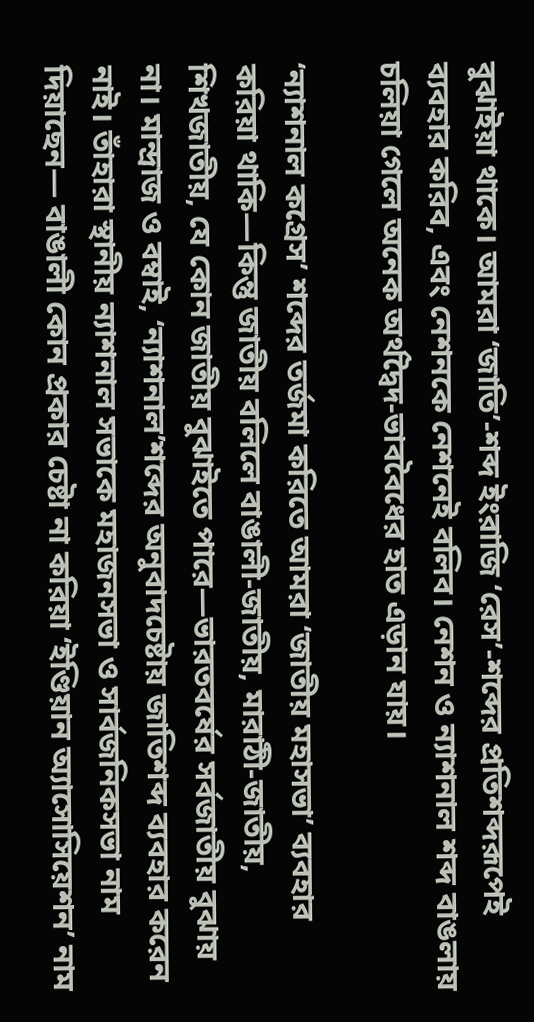বুঝাইয়া থাকে। আমরা ‘জাতি’-শব্দ ইংরাজি ‘রেস’-শব্দের প্রতিশব্দরূপেই ব্যবহার করিব, এবং নেশনকে নেশনেই বলিব। নেশন ও ন্যাশনাল শব্দ বাঙলায় চলিয়া গেলে অনেক অর্থদ্বৈদ-ভাববৈধের হাত এড়ান যায়।

‘ন্যাশনাল কগ্রেস’ শব্দের তর্জমা করিতে আমরা ‘জাতীয় মহাসভা’ ব্যবহার করিয়া থাকি—কিন্তু জাতীয় বলিলে বাঙালী-জাতীয়, মারাঠী-জাতীয়, শিখজাতীয়, যে কোন জাতীয় বুঝাইতে পারে—ভারতবর্ষের সর্বজাতীয় বুঝায় না। মান্দ্রাজ ও বম্বাই, ‘ন্যাশনাল’শব্দের অনুবাদচেষ্টায় জাতিশব্দ ব্যবহার করেন নাই। তাঁহারা স্থানীয় ন্যাশনাল সভাকে মহাজনসভা ও সার্বজনিকসভা নাম দিয়াছেন— বাঙালী কোন প্রকার চেষ্টা না করিয়া ‘ইণ্ডিয়ান অ্যাসোসিয়েশন’ নাম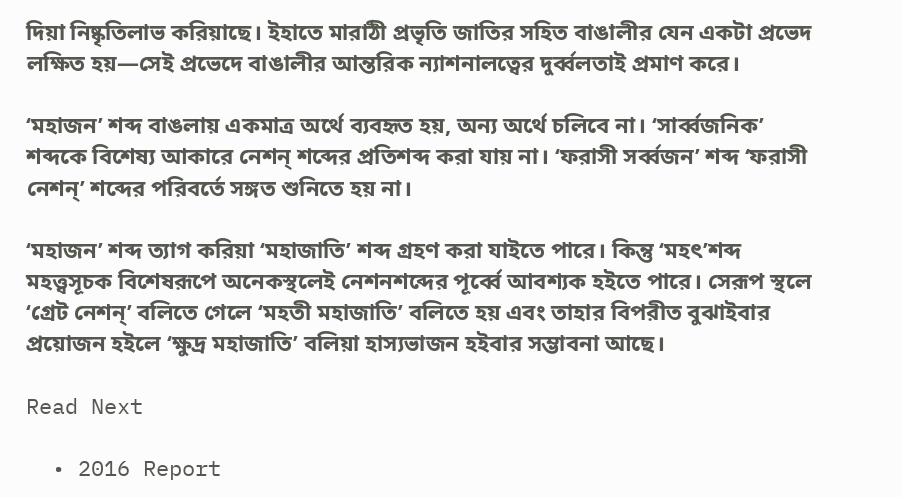দিয়া নিষ্কৃতিলাভ করিয়াছে। ইহাতে মারাঠী প্রভৃতি জাতির সহিত বাঙালীর যেন একটা প্রভেদ লক্ষিত হয়—সেই প্রভেদে বাঙালীর আন্তরিক ন্যাশনালত্বের দুর্ব্বলতাই প্রমাণ করে।

‘মহাজন’ শব্দ বাঙলায় একমাত্র অর্থে ব্যবহৃত হয়, অন্য অর্থে চলিবে না। ‘সার্ব্বজনিক’ শব্দকে বিশেষ্য আকারে নেশন্ শব্দের প্রতিশব্দ করা যায় না। ‘ফরাসী সর্ব্বজন’ শব্দ ‘ফরাসী নেশন্’ শব্দের পরিবর্তে সঙ্গত শুনিতে হয় না।

‘মহাজন’ শব্দ ত্যাগ করিয়া ‘মহাজাতি’ শব্দ গ্রহণ করা যাইতে পারে। কিন্তু ‘মহৎ’শব্দ মহত্ত্বসূচক বিশেষরূপে অনেকস্থলেই নেশনশব্দের পূর্ব্বে আবশ্যক হইতে পারে। সেরূপ স্থলে ‘গ্রেট নেশন্‌’ বলিতে গেলে ‘মহতী মহাজাতি’ বলিতে হয় এবং তাহার বিপরীত বুঝাইবার প্রয়োজন হইলে ‘ক্ষুদ্র মহাজাতি’ বলিয়া হাস্যভাজন হইবার সম্ভাবনা আছে।

Read Next

  • 2016 Report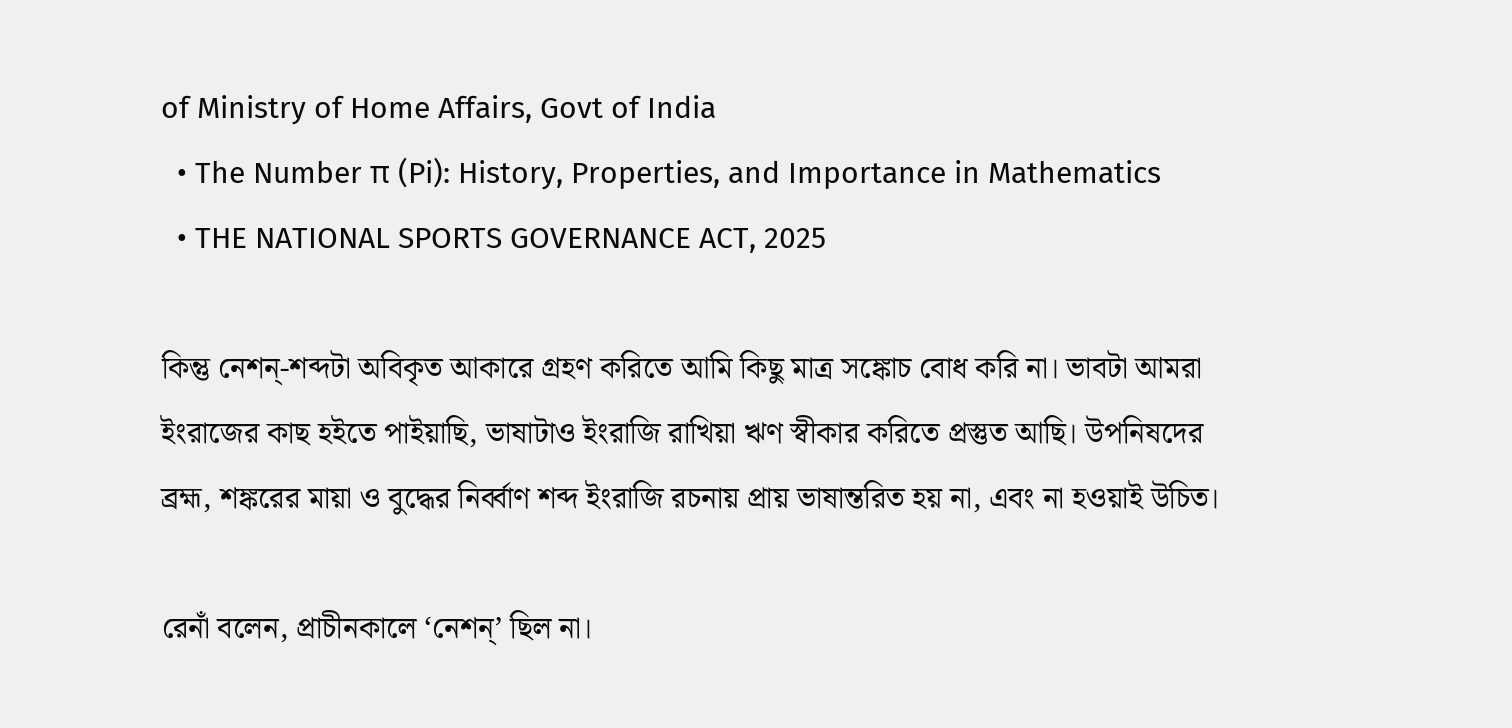of Ministry of Home Affairs, Govt of India
  • The Number π (Pi): History, Properties, and Importance in Mathematics
  • THE NATIONAL SPORTS GOVERNANCE ACT, 2025

কিন্তু নেশন্‌-শব্দটা অবিকৃত আকারে গ্রহণ করিতে আমি কিছু মাত্র সঙ্কোচ বোধ করি না। ভাবটা আমরা ইংরাজের কাছ হইতে পাইয়াছি, ভাষাটাও ইংরাজি রাখিয়া ঋণ স্বীকার করিতে প্রস্তুত আছি। উপনিষদের ব্রহ্ম, শঙ্করের মায়া ও বুদ্ধের নির্ব্বাণ শব্দ ইংরাজি রচনায় প্রায় ভাষান্তরিত হয় না, এবং না হওয়াই উচিত।

রেনাঁ বলেন, প্রাচীনকালে ‘নেশন্‌’ ছিল না।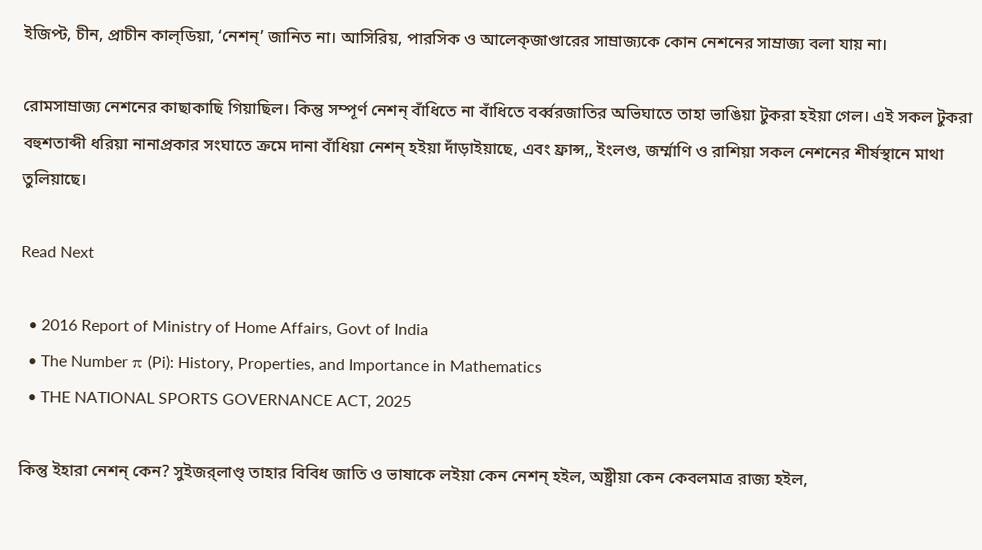ইজিপ্ট, চীন, প্রাচীন কাল্‌ডিয়া, ‘নেশন্‌’ জানিত না। আসিরিয়, পারসিক ও আলেক্‌জাণ্ডারের সাম্রাজ্যকে কোন নেশনের সাম্রাজ্য বলা যায় না।

রোমসাম্রাজ্য নেশনের কাছাকাছি গিয়াছিল। কিন্তু সম্পূর্ণ নেশন্ বাঁধিতে না বাঁধিতে বর্ব্বরজাতির অভিঘাতে তাহা ভাঙিয়া টুকরা হইয়া গেল। এই সকল টুকরা বহুশতাব্দী ধরিয়া নানাপ্রকার সংঘাতে ক্রমে দানা বাঁধিয়া নেশন্ হইয়া দাঁড়াইয়াছে, এবং ফ্রান্স,, ইংলণ্ড, জর্ম্মাণি ও রাশিয়া সকল নেশনের শীর্ষস্থানে মাথা তুলিয়াছে।

Read Next

  • 2016 Report of Ministry of Home Affairs, Govt of India
  • The Number π (Pi): History, Properties, and Importance in Mathematics
  • THE NATIONAL SPORTS GOVERNANCE ACT, 2025

কিন্তু ইহারা নেশন্ কেন? সুইজর‍্লাণ্ড‌্ তাহার বিবিধ জাতি ও ভাষাকে লইয়া কেন নেশন্ হইল, অষ্ট্রীয়া কেন কেবলমাত্র রাজ্য হইল,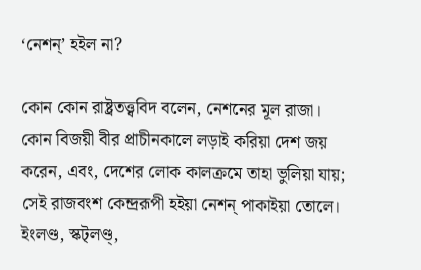‘নেশন্‌’ হইল না?

কোন কোন রাষ্ট্রতত্ত্ববিদ বলেন, নেশনের মূল রাজা। কোন বিজয়ী বীর প্রাচীনকালে লড়াই করিয়া দেশ জয় করেন, এবং, দেশের লোক কালক্রমে তাহা ভুলিয়া যায়; সেই রাজবংশ কেন্দ্ররূপী হইয়া নেশন্‌ পাকাইয়া তোলে। ইংলণ্ড, স্কট‍্লণ্ড‌্,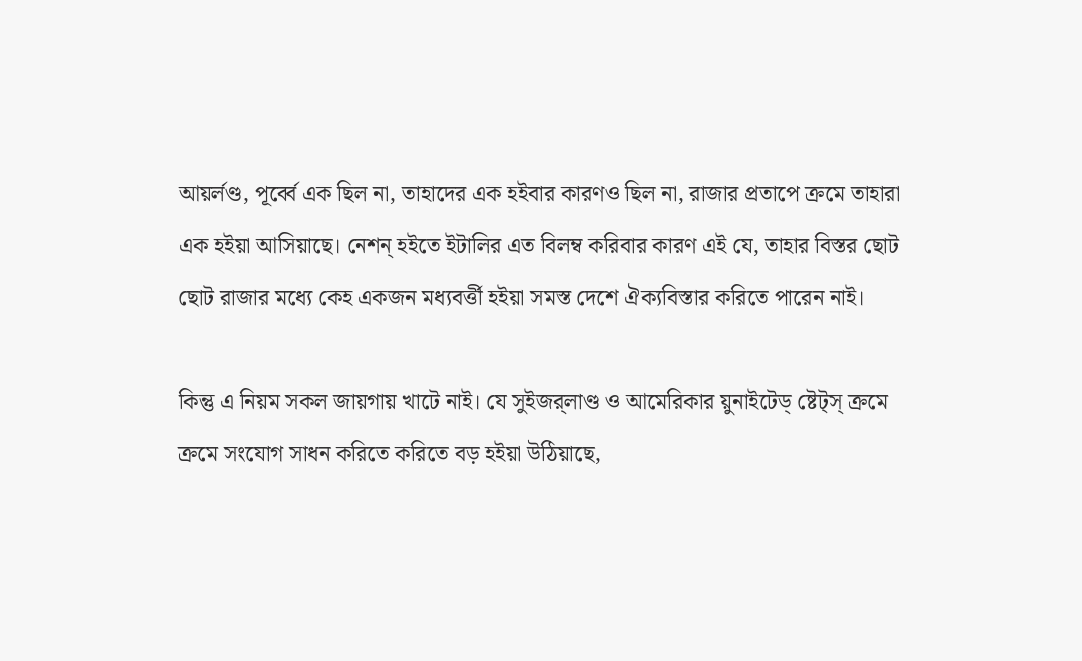আয়র্লণ্ড‌, পূর্ব্বে এক ছিল না, তাহাদের এক হইবার কারণও ছিল না, রাজার প্রতাপে ক্রমে তাহারা এক হইয়া আসিয়াছে। নেশন্ হইতে ইটালির এত বিলম্ব করিবার কারণ এই যে, তাহার বিস্তর ছোট ছোট রাজার মধ্যে কেহ একজন মধ্যবর্ত্তী হইয়া সমস্ত দেশে ঐক্যবিস্তার করিতে পারেন নাই।

কিন্তু এ নিয়ম সকল জায়গায় খাটে নাই। যে সুইজর‍্লাণ্ড‌ ও আমেরিকার য়ুনাইটেড্ ষ্টেট্‌স্‌ ক্রমে ক্রমে সংযোগ সাধন করিতে করিতে বড় হইয়া উঠিয়াছে,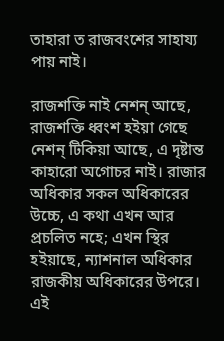তাহারা ত রাজবংশের সাহায্য পায় নাই।

রাজশক্তি নাই নেশন্ আছে, রাজশক্তি ধ্বংশ হইয়া গেছে নেশন্ টিকিয়া আছে, এ দৃষ্টান্ত কাহারো অগোচর নাই। রাজার অধিকার সকল অধিকারের উচ্চে, এ কথা এখন আর প্রচলিত নহে; এখন স্থির হইয়াছে, ন্যাশনাল অধিকার রাজকীয় অধিকারের উপরে। এই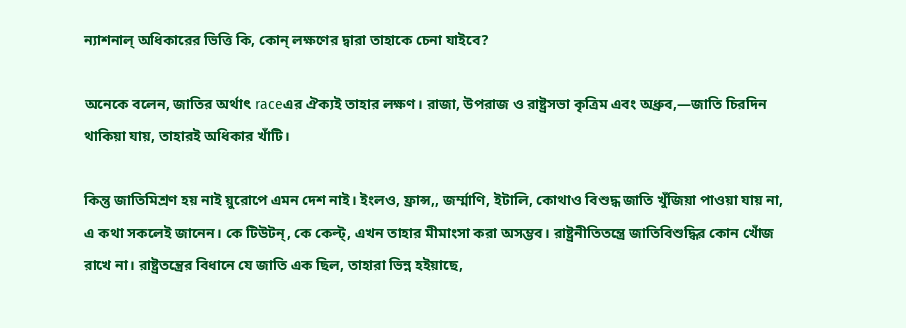ন্যাশনাল্ অধিকারের ভিত্তি কি, কোন্ লক্ষণের দ্বারা তাহাকে চেনা যাইবে?

অনেকে বলেন, জাতির অর্থাৎ raceএর ঐক্যই তাহার লক্ষণ। রাজা, উপরাজ ও রাষ্ট্রসভা কৃত্রিম এবং অধ্রুব,—জাতি চিরদিন থাকিয়া যায়, তাহারই অধিকার খাঁটি।

কিন্তু জাতিমিশ্রণ হয় নাই য়ুরোপে এমন দেশ নাই। ইংলও, ফ্রান্স,, জর্ম্মাণি, ইটালি, কোথাও বিশুদ্ধ জাতি খুঁজিয়া পাওয়া যায় না, এ কথা সকলেই জানেন। কে টিউটন্‌, কে কেল্ট্, এখন তাহার মীমাংসা করা অসম্ভব। রাষ্ট্রনীতিতন্ত্রে জাতিবিশুদ্ধির কোন খোঁজ রাখে না। রাষ্ট্রতন্ত্রের বিধানে যে জাতি এক ছিল, তাহারা ভিন্ন হইয়াছে,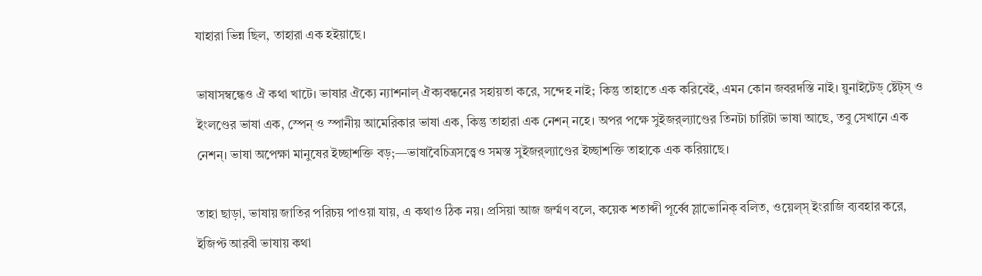যাহারা ভিন্ন ছিল, তাহারা এক হইয়াছে।

ভাষাসম্বন্ধেও ঐ কথা খাটে। ভাষার ঐক্যে ন্যাশনাল্ ঐক্যবন্ধনের সহায়তা করে, সন্দেহ নাই; কিন্তু তাহাতে এক করিবেই, এমন কোন জবরদস্তি নাই। য়ুনাইটেড্ ষ্টেট্‌স্ ও ইংলণ্ডের ভাষা এক, স্পেন্‌ ও স্পানীয় আমেরিকার ভাষা এক, কিন্তু তাহারা এক নেশন্ নহে। অপর পক্ষে সুইজর‍্ল্যাণ্ডের তিনটা চারিটা ভাষা আছে, তবু সেখানে এক নেশন্‌। ভাষা অপেক্ষা মানুষের ইচ্ছাশক্তি বড়;—ভাষাবৈচিত্রসত্ত্বেও সমস্ত সুইজর‍্ল্যাণ্ডের ইচ্ছাশক্তি তাহাকে এক করিয়াছে।

তাহা ছাড়া, ভাষায় জাতির পরিচয় পাওয়া যায়, এ কথাও ঠিক নয়। প্রসিয়া আজ জর্ম্মণ বলে, কয়েক শতাব্দী পূর্ব্বে স্লাভোনিক্ বলিত, ওয়েল‍্স্ ইংরাজি ব্যবহার করে, ইজিপ্ট আরবী ভাষায় কথা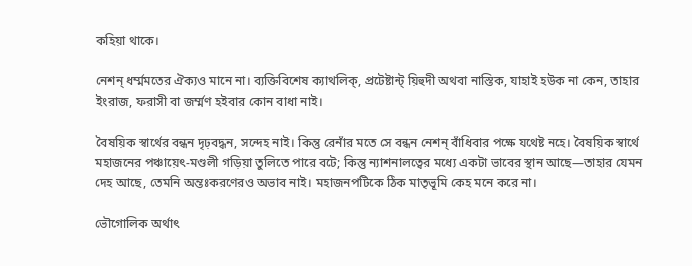কহিয়া থাকে।

নেশন্ ধর্ম্মমতের ঐক্যও মানে না। ব্যক্তিবিশেষ ক্যাথলিক্‌, প্রটেষ্টান্ট্ য়িহুদী অথবা নাস্তিক, যাহাই হউক না কেন, তাহার ইংরাজ, ফরাসী বা জর্ম্মণ হইবার কোন বাধা নাই।

বৈষয়িক স্বার্থের বন্ধন দৃঢ়বদ্ধন, সন্দেহ নাই। কিন্তু রেনাঁর মতে সে বন্ধন নেশন্ বাঁধিবার পক্ষে যথেষ্ট নহে। বৈষয়িক স্বার্থে মহাজনের পঞ্চায়েৎ-মণ্ডলী গড়িয়া তুলিতে পারে বটে; কিন্তু ন্যাশনালত্বের মধ্যে একটা ভাবের স্থান আছে—তাহার যেমন দেহ আছে, তেমনি অন্তঃকরণেরও অভাব নাই। মহাজনপটিকে ঠিক মাতৃভূমি কেহ মনে করে না।

ভৌগোলিক অর্থাৎ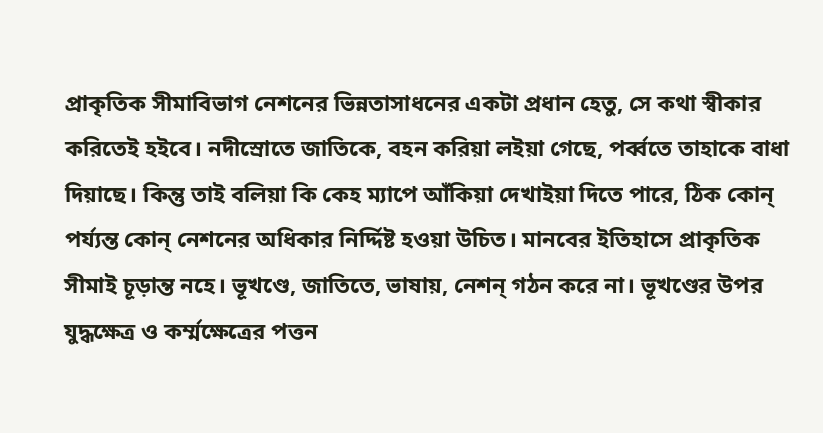প্রাকৃতিক সীমাবিভাগ নেশনের ভিন্নতাসাধনের একটা প্রধান হেতু, সে কথা স্বীকার করিতেই হইবে। নদীস্রোতে জাতিকে, বহন করিয়া লইয়া গেছে, পর্ব্বতে তাহাকে বাধা দিয়াছে। কিন্তু তাই বলিয়া কি কেহ ম্যাপে আঁকিয়া দেখাইয়া দিতে পারে, ঠিক কোন্ পর্য্যন্ত কোন্ নেশনের অধিকার নির্দ্দিষ্ট হওয়া উচিত। মানবের ইতিহাসে প্রাকৃতিক সীমাই চূড়ান্ত নহে। ভূখণ্ডে, জাতিতে, ভাষায়, নেশন্ গঠন করে না। ভূখণ্ডের উপর যুদ্ধক্ষেত্র ও কর্ম্মক্ষেত্রের পত্তন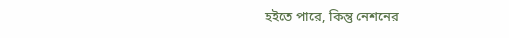হইতে পারে, কিন্তু নেশনের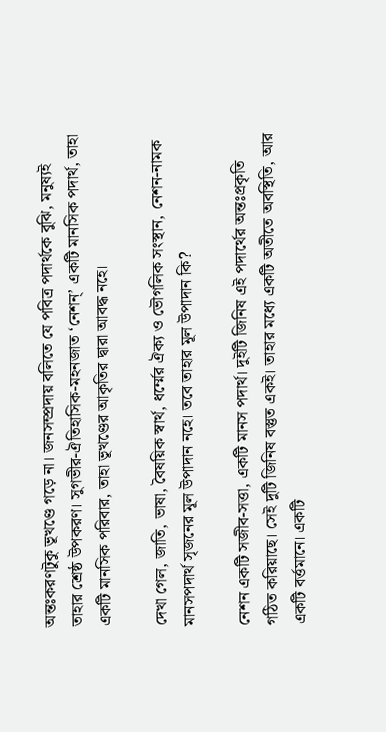অন্তঃকরণটুকু ভূখণ্ডে গড়ে না। জনসম্প্রদায় বলিতে যে পবিত্র পদার্থকে বুঝি, মনুষ্যই তাহার শ্রেষ্ঠ উপকরণ। সুগভীর-ঐতিহাসিক-মহনজাত ‘নেশন্‌’ একটি মানসিক পদার্থ, তাহা একটি মানসিক পরিবার, তাহা ভূখণ্ডের আকৃতির দ্বারা আবদ্ধ নহে।

দেখা গেল, জাতি, ভাষা, বৈষয়িক স্বার্থ, ধর্ম্মের ঐক্য ও ভৌগলিক সংস্থান, নেশন-নামক মানসপদার্থ সৃজনের মূল উপাদান নহে। তবে তাহার মূল উপাদান কি?

নেশন একটি সজীব-সত্তা, একটি মানস পদার্থ। দুইটি জিনিষ এই পদার্থের অন্তঃপ্রকৃতি গঠিত করিয়াছে। সেই দুটি জিনিষ বস্তুত একই। তাহার মধ্যে একটি অতীতে অবস্থিতি, আর একটি বর্ত্তমানে। একটি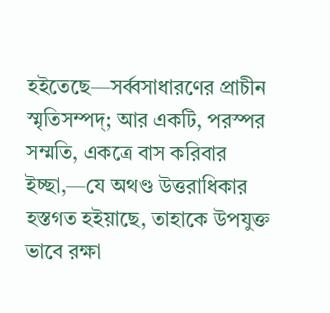হইতেছে—সর্ব্বসাধারণের প্রাচীন স্মৃতিসম্পদ্; আর একটি, পরস্পর সম্মতি, একত্রে বাস করিবার ইচ্ছা,—যে অথণ্ড উত্তরাধিকার হস্তগত হইয়াছে, তাহাকে উপযুক্ত ভাবে রক্ষা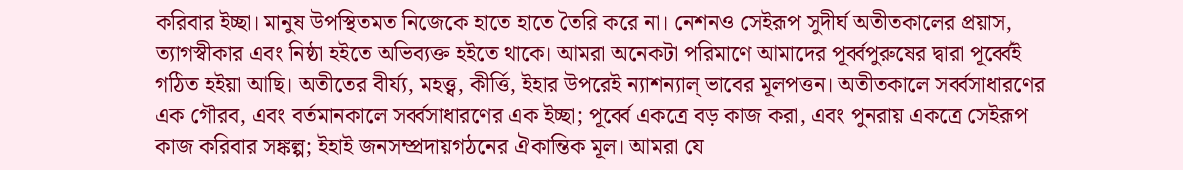করিবার ইচ্ছা। মানুষ উপস্থিতমত নিজেকে হাতে হাতে তৈরি করে না। নেশনও সেইরূপ সুদীর্ঘ অতীতকালের প্রয়াস, ত্যাগস্বীকার এবং নিষ্ঠা হইতে অভিব্যক্ত হইতে থাকে। আমরা অনেকটা পরিমাণে আমাদের পূর্ব্বপুরুষের দ্বারা পূর্ব্বেই গঠিত হইয়া আছি। অতীতের বীর্য্য, মহত্ত্ব, কীর্ত্তি, ইহার উপরেই ন্যাশন্যাল্ ভাবের মূলপত্তন। অতীতকালে সর্ব্বসাধারণের এক গৌরব, এবং বর্তমানকালে সর্ব্বসাধারণের এক ইচ্ছা; পূর্ব্বে একত্রে বড় কাজ করা, এবং পুনরায় একত্রে সেইরূপ কাজ করিবার সঙ্কল্প; ইহাই জনসম্প্রদায়গঠনের ঐকান্তিক মূল। আমরা যে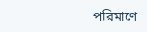পরিমাণে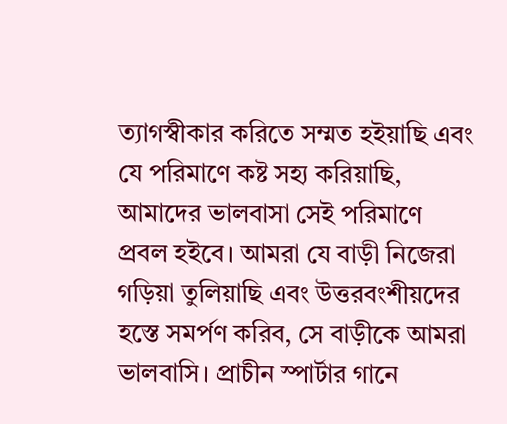ত্যাগস্বীকার করিতে সম্মত হইয়াছি এবং যে পরিমাণে কষ্ট সহ্য করিয়াছি, আমাদের ভালবাসা সেই পরিমাণে প্রবল হইবে। আমরা যে বাড়ী নিজেরা গড়িয়া তুলিয়াছি এবং উত্তরবংশীয়দের হস্তে সমর্পণ করিব, সে বাড়ীকে আমরা ভালবাসি। প্রাচীন স্পার্টার গানে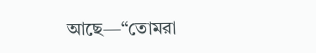আছে—“তোমরা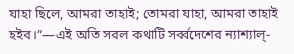যাহা ছিলে, আমরা তাহাই; তোমরা যাহা, আমরা তাহাই হইব।”—এই অতি সরল কথাটি সর্ব্বদেশের ন্যাশ্যাল্-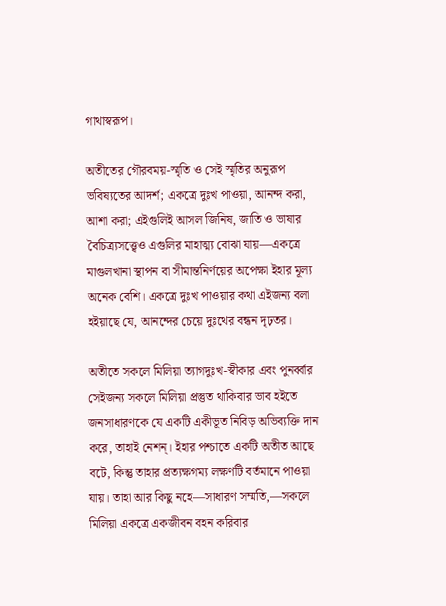গাথাস্বরূপ।

অতীতের গৌরবময়-স্মৃতি ও সেই স্মৃতির অনুরূপ ভবিষ্যতের আদর্শ; একত্রে দুঃখ পাওয়া, আনন্দ করা, আশা করা; এইগুলিই আসল জিনিষ, জাতি ও ভাষার বৈচিত্র্যসত্ত্বেও এগুলির মাহাত্ম্য বোঝা যায়—একত্রে মাগুলখানা স্থাপন বা সীমান্তনির্ণয়ের অপেক্ষা ইহার মূল্য অনেক বেশি। একত্রে দুঃখ পাওয়ার কথা এইজন্য বলা হইয়াছে যে, আনন্দের চেয়ে দুঃথের বন্ধন দৃঢ়তর।

অতীতে সকলে মিলিয়া ত্যাগদুঃখ-স্বীকার এবং পুনর্ব্বার সেইজন্য সকলে মিলিয়া প্রস্তুত থাকিবার ভাব হইতে জনসাধারণকে যে একটি একীভূত নিবিড় অভিব্যক্তি দান করে, তাহাই নেশন্। ইহার পশ্চাতে একটি অতীত আছে বটে, কিন্তু তাহার প্রত্যক্ষগম্য লক্ষণটি বর্তমানে পাওয়া যায়। তাহা আর কিছু নহে—সাধারণ সম্মতি,—সকলে মিলিয়া একত্রে একজীবন বহন করিবার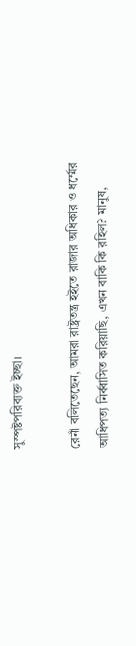সুস্পষ্টপরিব্যক্ত ইচ্ছা।

রেনাঁ বলিতেছেন, আমরা রাষ্ট্রতন্ত্র হইতে রাজার অধিকার ও ধর্ম্মের আধিপত্য নির্ব্বাসিত করিয়াছি, এখন বাকি কি রহিল? মানুষ,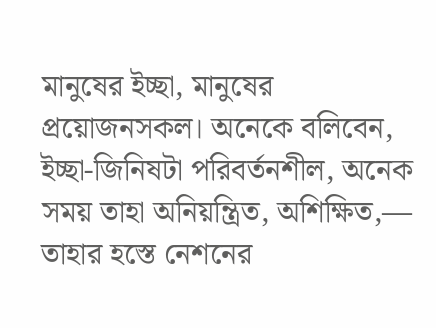মানুষের ইচ্ছা, মানুষের প্রয়োজনসকল। অনেকে বলিবেন, ইচ্ছা-জিনিষটা পরিবর্তনশীল, অনেক সময় তাহা অনিয়ন্ত্রিত, অশিক্ষিত,— তাহার হস্তে নেশনের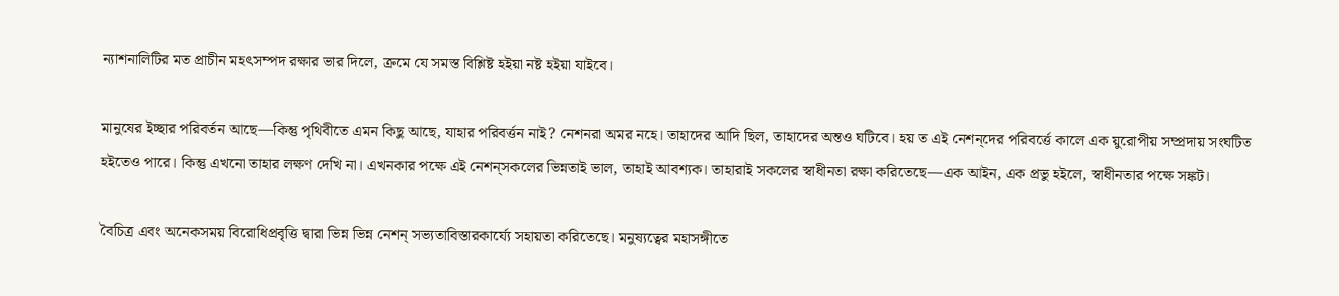ন্যাশনালিটির মত প্রাচীন মহৎসম্পদ রক্ষার ভার দিলে, ক্রমে যে সমস্ত বিশ্লিষ্ট হইয়া নষ্ট হইয়া যাইবে।

মানুষের ইচ্ছার পরিবর্তন আছে—কিন্তু পৃথিবীতে এমন কিছু আছে, যাহার পরিবর্ত্তন নাই? নেশনরা অমর নহে। তাহাদের আদি ছিল, তাহাদের অন্তও ঘটিবে। হয় ত এই নেশন্‌দের পরিবর্ত্তে কালে এক য়ুরোপীয় সম্প্রদায় সংঘটিত হইতেও পারে। কিন্তু এখনো তাহার লক্ষণ দেখি না। এখনকার পক্ষে এই নেশন্‌সকলের ভিন্নতাই ভাল, তাহাই আবশ্যক। তাহারাই সকলের স্বাধীনতা রক্ষা করিতেছে—এক আইন, এক প্রভু হইলে, স্বাধীনতার পক্ষে সঙ্কট।

বৈচিত্র এবং অনেকসময় বিরোধিপ্রবৃত্তি দ্বারা ভিন্ন ভিন্ন নেশন্ সভ্যতাবিস্তারকার্য্যে সহায়তা করিতেছে। মনুষ্যত্বের মহাসঙ্গীতে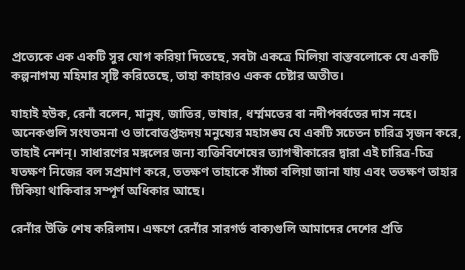প্রত্যেকে এক একটি সুর যোগ করিয়া দিতেছে, সবটা একত্রে মিলিয়া বাস্তবলোকে যে একটি কল্পনাগম্য মহিমার সৃষ্টি করিতেছে, তাহা কাহারও একক চেষ্টার অতীত।

যাহাই হউক, রেনাঁ বলেন, মানুষ, জাতির, ভাষার, ধর্ম্মমতের বা নদীপর্ব্বতের দাস নহে। অনেকগুলি সংযতমনা ও ভাবোত্তপ্তহৃদয় মনুষ্যের মহাসঙ্ঘ যে একটি সচেতন চারিত্র সৃজন করে, তাহাই নেশন্। সাধারণের মঙ্গলের জন্য ব্যক্তিবিশেষের ত্যাগস্বীকারের দ্বারা এই চারিত্র-চিত্র যতক্ষণ নিজের বল সপ্রমাণ করে, ততক্ষণ তাহাকে সাঁচ্চা বলিয়া জানা যায় এবং ততক্ষণ তাহার টিকিয়া থাকিবার সম্পূর্ণ অধিকার আছে।

রেনাঁর উক্তি শেষ করিলাম। এক্ষণে রেনাঁর সারগর্ভ বাক্যগুলি আমাদের দেশের প্রতি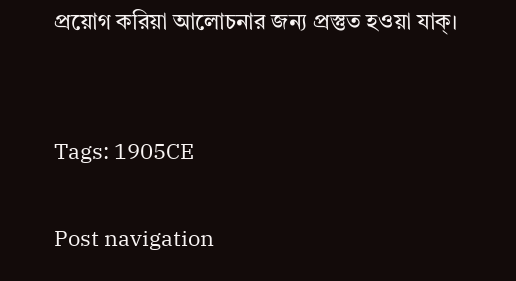প্রয়োগ করিয়া আলোচনার জন্য প্রস্তুত হওয়া যাক্‌।


Tags: 1905CE

Post navigation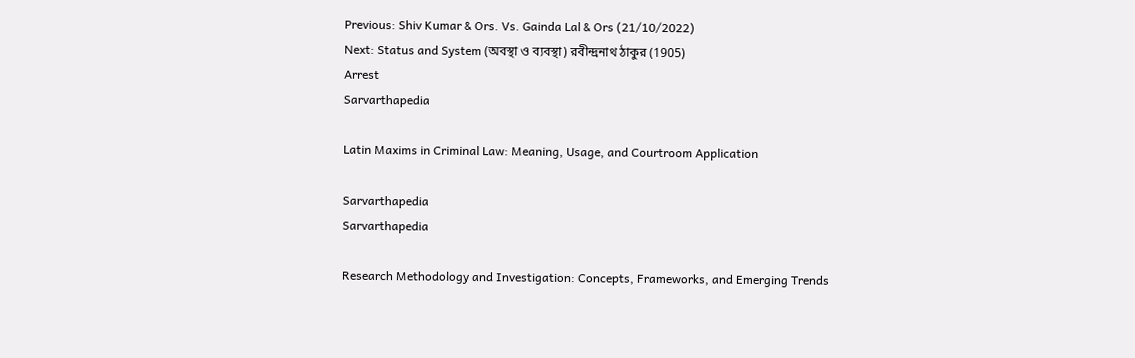Previous: Shiv Kumar & Ors. Vs. Gainda Lal & Ors (21/10/2022)
Next: Status and System (অবস্থা ও ব্যবস্থা) রবীন্দ্রনাথ ঠাকুর (1905)
Arrest
Sarvarthapedia

Latin Maxims in Criminal Law: Meaning, Usage, and Courtroom Application

Sarvarthapedia
Sarvarthapedia

Research Methodology and Investigation: Concepts, Frameworks, and Emerging Trends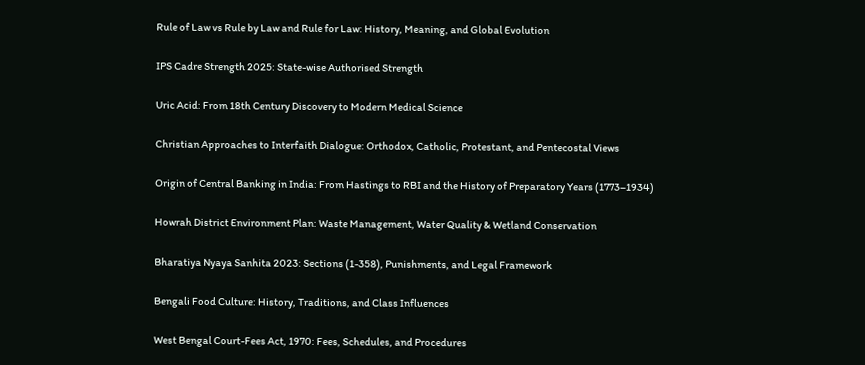Rule of Law vs Rule by Law and Rule for Law: History, Meaning, and Global Evolution

IPS Cadre Strength 2025: State-wise Authorised Strength

Uric Acid: From 18th Century Discovery to Modern Medical Science

Christian Approaches to Interfaith Dialogue: Orthodox, Catholic, Protestant, and Pentecostal Views

Origin of Central Banking in India: From Hastings to RBI and the History of Preparatory Years (1773–1934)

Howrah District Environment Plan: Waste Management, Water Quality & Wetland Conservation

Bharatiya Nyaya Sanhita 2023: Sections (1-358), Punishments, and Legal Framework

Bengali Food Culture: History, Traditions, and Class Influences

West Bengal Court-Fees Act, 1970: Fees, Schedules, and Procedures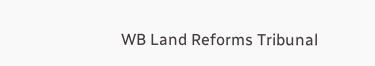WB Land Reforms Tribunal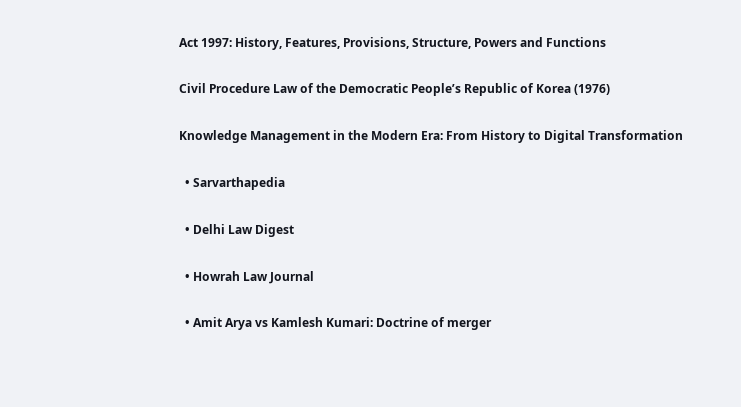Act 1997: History, Features, Provisions, Structure, Powers and Functions

Civil Procedure Law of the Democratic People’s Republic of Korea (1976)

Knowledge Management in the Modern Era: From History to Digital Transformation

  • Sarvarthapedia

  • Delhi Law Digest

  • Howrah Law Journal

  • Amit Arya vs Kamlesh Kumari: Doctrine of merger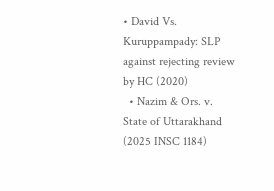• David Vs. Kuruppampady: SLP against rejecting review by HC (2020)
  • Nazim & Ors. v. State of Uttarakhand (2025 INSC 1184)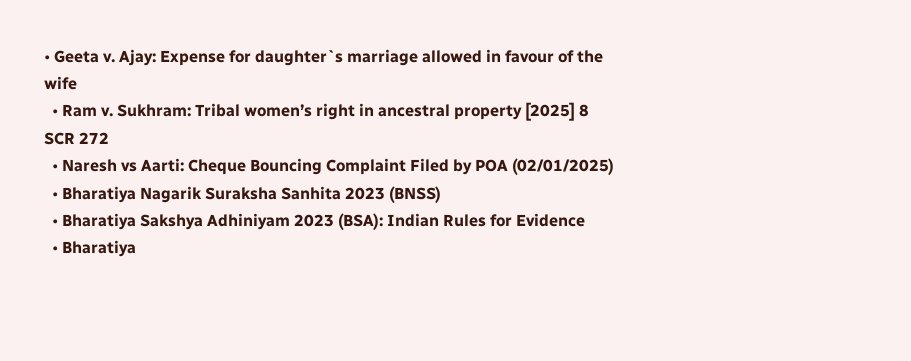• Geeta v. Ajay: Expense for daughter`s marriage allowed in favour of the wife
  • Ram v. Sukhram: Tribal women’s right in ancestral property [2025] 8 SCR 272
  • Naresh vs Aarti: Cheque Bouncing Complaint Filed by POA (02/01/2025)
  • Bharatiya Nagarik Suraksha Sanhita 2023 (BNSS)
  • Bharatiya Sakshya Adhiniyam 2023 (BSA): Indian Rules for Evidence
  • Bharatiya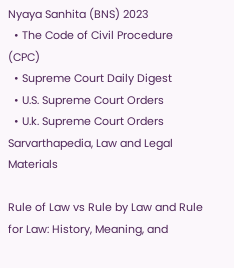Nyaya Sanhita (BNS) 2023
  • The Code of Civil Procedure (CPC)
  • Supreme Court Daily Digest
  • U.S. Supreme Court Orders
  • U.k. Supreme Court Orders
Sarvarthapedia, Law and Legal Materials

Rule of Law vs Rule by Law and Rule for Law: History, Meaning, and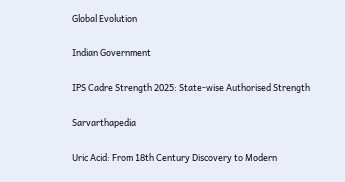Global Evolution

Indian Government

IPS Cadre Strength 2025: State-wise Authorised Strength

Sarvarthapedia

Uric Acid: From 18th Century Discovery to Modern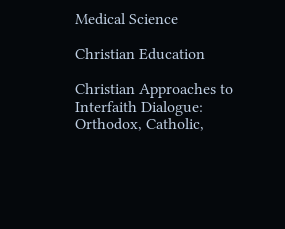Medical Science

Christian Education

Christian Approaches to Interfaith Dialogue: Orthodox, Catholic,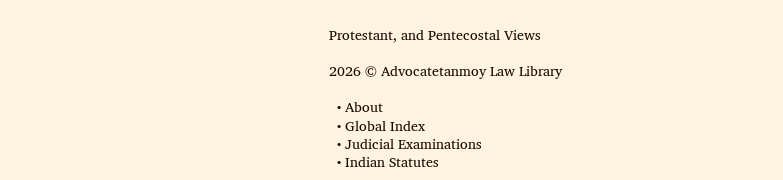Protestant, and Pentecostal Views

2026 © Advocatetanmoy Law Library

  • About
  • Global Index
  • Judicial Examinations
  • Indian Statutes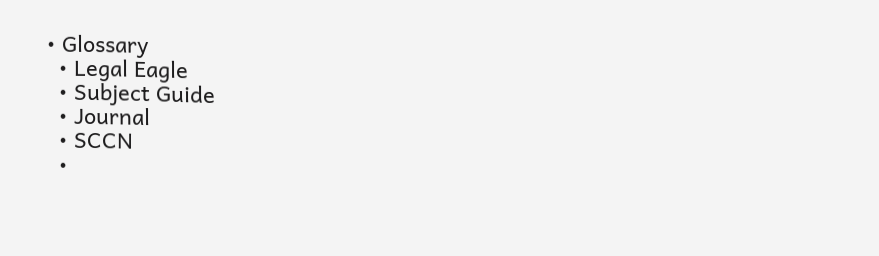• Glossary
  • Legal Eagle
  • Subject Guide
  • Journal
  • SCCN
  •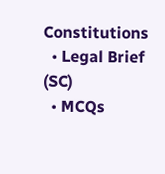Constitutions
  • Legal Brief (SC)
  • MCQs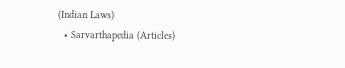(Indian Laws)
  • Sarvarthapedia (Articles)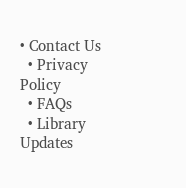• Contact Us
  • Privacy Policy
  • FAQs
  • Library Updates